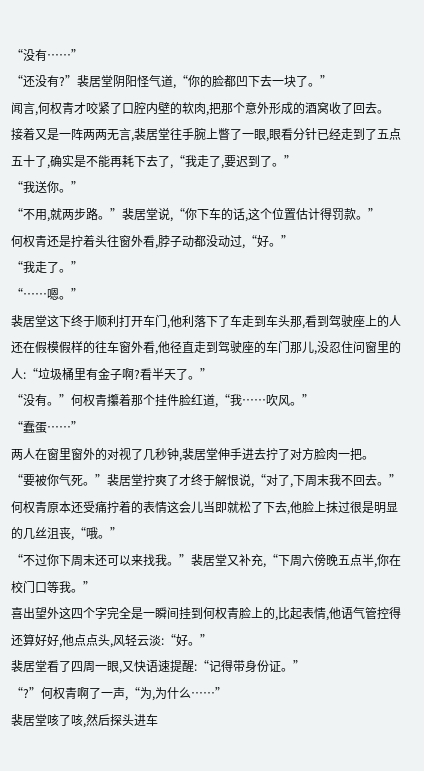“没有……”
“还没有?”裴居堂阴阳怪气道,“你的脸都凹下去一块了。”
闻言,何权青才咬紧了口腔内壁的软肉,把那个意外形成的酒窝收了回去。
接着又是一阵两两无言,裴居堂往手腕上瞥了一眼,眼看分针已经走到了五点五十了,确实是不能再耗下去了,“我走了,要迟到了。”
“我送你。”
“不用,就两步路。”裴居堂说,“你下车的话,这个位置估计得罚款。”
何权青还是拧着头往窗外看,脖子动都没动过,“好。”
“我走了。”
“……嗯。”
裴居堂这下终于顺利打开车门,他利落下了车走到车头那,看到驾驶座上的人还在假模假样的往车窗外看,他径直走到驾驶座的车门那儿,没忍住问窗里的人:“垃圾桶里有金子啊?看半天了。”
“没有。”何权青攥着那个挂件脸红道,“我……吹风。”
“蠢蛋……”
两人在窗里窗外的对视了几秒钟,裴居堂伸手进去拧了对方脸肉一把。
“要被你气死。”裴居堂拧爽了才终于解恨说,“对了,下周末我不回去。”
何权青原本还受痛拧着的表情这会儿当即就松了下去,他脸上抹过很是明显的几丝沮丧,“哦。”
“不过你下周末还可以来找我。”裴居堂又补充,“下周六傍晚五点半,你在校门口等我。”
喜出望外这四个字完全是一瞬间挂到何权青脸上的,比起表情,他语气管控得还算好好,他点点头,风轻云淡:“好。”
裴居堂看了四周一眼,又快语速提醒:“记得带身份证。”
“?”何权青啊了一声,“为,为什么……”
裴居堂咳了咳,然后探头进车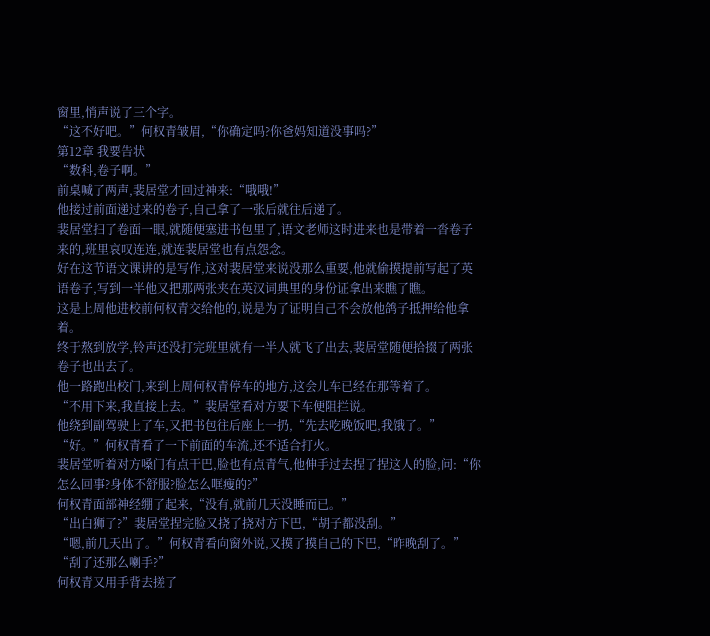窗里,悄声说了三个字。
“这不好吧。”何权青皱眉,“你确定吗?你爸妈知道没事吗?”
第12章 我要告状
“数科,卷子啊。”
前桌喊了两声,裴居堂才回过神来:“哦哦!”
他接过前面递过来的卷子,自己拿了一张后就往后递了。
裴居堂扫了卷面一眼,就随便塞进书包里了,语文老师这时进来也是带着一沓卷子来的,班里哀叹连连,就连裴居堂也有点怨念。
好在这节语文课讲的是写作,这对裴居堂来说没那么重要,他就偷摸提前写起了英语卷子,写到一半他又把那两张夹在英汉词典里的身份证拿出来瞧了瞧。
这是上周他进校前何权青交给他的,说是为了证明自己不会放他鸽子抵押给他拿着。
终于熬到放学,铃声还没打完班里就有一半人就飞了出去,裴居堂随便拾掇了两张卷子也出去了。
他一路跑出校门,来到上周何权青停车的地方,这会儿车已经在那等着了。
“不用下来,我直接上去。”裴居堂看对方要下车便阻拦说。
他绕到副驾驶上了车,又把书包往后座上一扔,“先去吃晚饭吧,我饿了。”
“好。”何权青看了一下前面的车流,还不适合打火。
裴居堂听着对方嗓门有点干巴,脸也有点青气,他伸手过去捏了捏这人的脸,问:“你怎么回事?身体不舒服?脸怎么哐瘦的?”
何权青面部神经绷了起来,“没有,就前几天没睡而已。”
“出白狮了?”裴居堂捏完脸又挠了挠对方下巴,“胡子都没刮。”
“嗯,前几天出了。”何权青看向窗外说,又摸了摸自己的下巴,“昨晚刮了。”
“刮了还那么喇手?”
何权青又用手背去搓了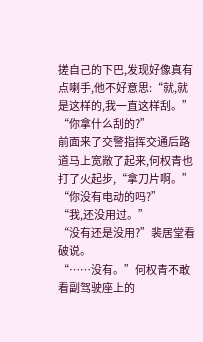搓自己的下巴,发现好像真有点喇手,他不好意思:“就,就是这样的,我一直这样刮。”
“你拿什么刮的?”
前面来了交警指挥交通后路道马上宽敞了起来,何权青也打了火起步,“拿刀片啊。”
“你没有电动的吗?”
“我,还没用过。”
“没有还是没用?”裴居堂看破说。
“……没有。”何权青不敢看副驾驶座上的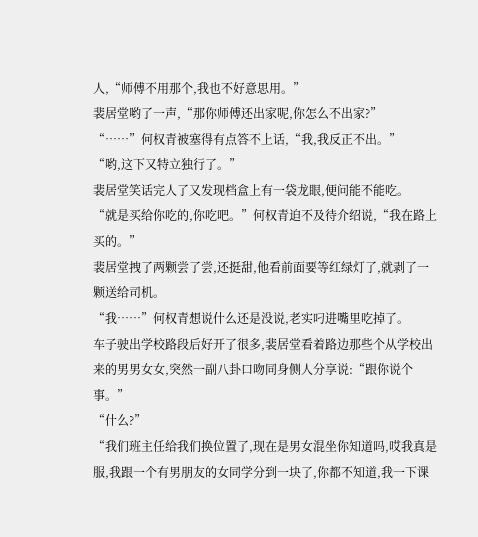人,“师傅不用那个,我也不好意思用。”
裴居堂哟了一声,“那你师傅还出家呢,你怎么不出家?”
“……”何权青被塞得有点答不上话,“我,我反正不出。”
“哟,这下又特立独行了。”
裴居堂笑话完人了又发现档盒上有一袋龙眼,便问能不能吃。
“就是买给你吃的,你吃吧。”何权青迫不及待介绍说,“我在路上买的。”
裴居堂拽了两颗尝了尝,还挺甜,他看前面要等红绿灯了,就剥了一颗送给司机。
“我……”何权青想说什么还是没说,老实叼进嘴里吃掉了。
车子驶出学校路段后好开了很多,裴居堂看着路边那些个从学校出来的男男女女,突然一副八卦口吻同身侧人分享说:“跟你说个事。”
“什么?”
“我们班主任给我们换位置了,现在是男女混坐你知道吗,哎我真是服,我跟一个有男朋友的女同学分到一块了,你都不知道,我一下课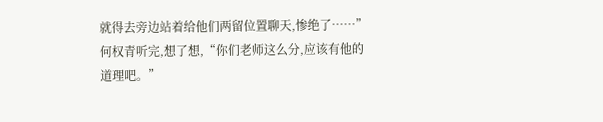就得去旁边站着给他们两留位置聊天,惨绝了……”
何权青听完,想了想,“你们老师这么分,应该有他的道理吧。”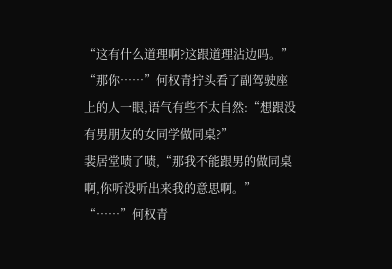“这有什么道理啊?这跟道理沾边吗。”
“那你……”何权青拧头看了副驾驶座上的人一眼,语气有些不太自然:“想跟没有男朋友的女同学做同桌?”
裴居堂啧了啧,“那我不能跟男的做同桌啊,你听没听出来我的意思啊。”
“……”何权青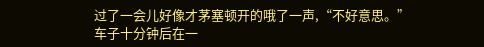过了一会儿好像才茅塞顿开的哦了一声,“不好意思。”
车子十分钟后在一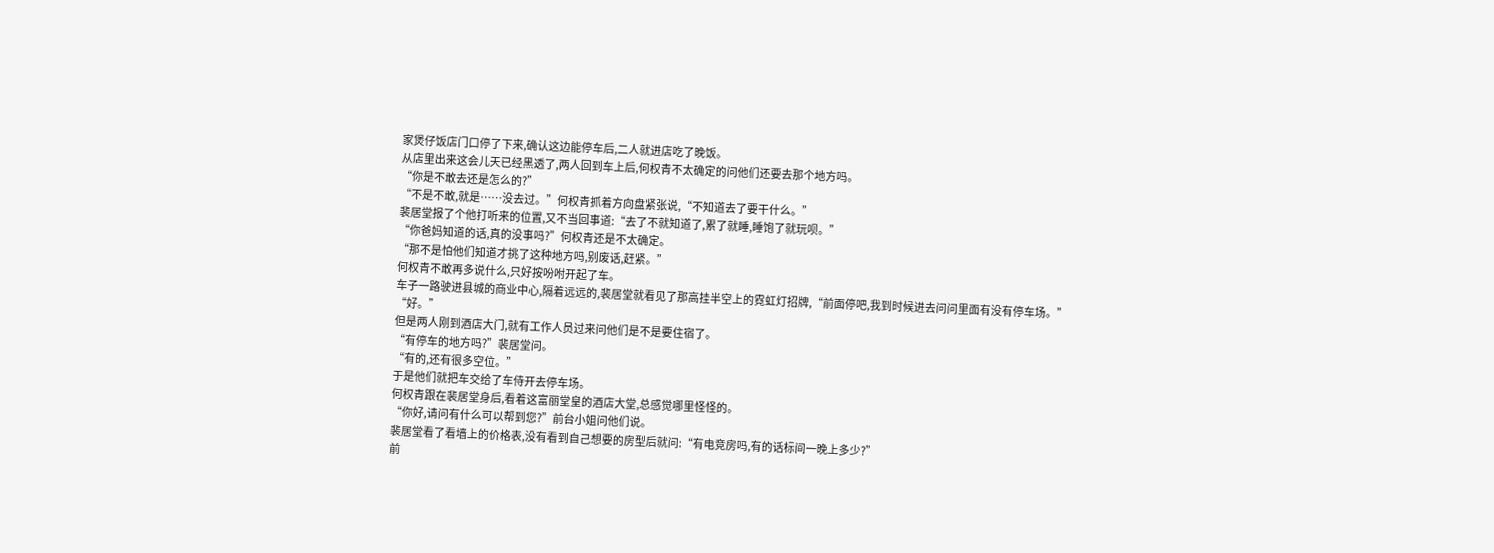家煲仔饭店门口停了下来,确认这边能停车后,二人就进店吃了晚饭。
从店里出来这会儿天已经黑透了,两人回到车上后,何权青不太确定的问他们还要去那个地方吗。
“你是不敢去还是怎么的?”
“不是不敢,就是……没去过。”何权青抓着方向盘紧张说,“不知道去了要干什么。”
裴居堂报了个他打听来的位置,又不当回事道:“去了不就知道了,累了就睡,睡饱了就玩呗。”
“你爸妈知道的话,真的没事吗?”何权青还是不太确定。
“那不是怕他们知道才挑了这种地方吗,别废话,赶紧。”
何权青不敢再多说什么,只好按吩咐开起了车。
车子一路驶进县城的商业中心,隔着远远的,裴居堂就看见了那高挂半空上的霓虹灯招牌,“前面停吧,我到时候进去问问里面有没有停车场。”
“好。”
但是两人刚到酒店大门,就有工作人员过来问他们是不是要住宿了。
“有停车的地方吗?”裴居堂问。
“有的,还有很多空位。”
于是他们就把车交给了车侍开去停车场。
何权青跟在裴居堂身后,看着这富丽堂皇的酒店大堂,总感觉哪里怪怪的。
“你好,请问有什么可以帮到您?”前台小姐问他们说。
裴居堂看了看墙上的价格表,没有看到自己想要的房型后就问:“有电竞房吗,有的话标间一晚上多少?”
前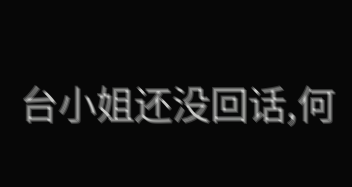台小姐还没回话,何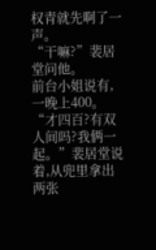权青就先啊了一声。
“干嘛?”裴居堂问他。
前台小姐说有,一晚上400。
“才四百?有双人间吗?我俩一起。”裴居堂说着,从兜里拿出两张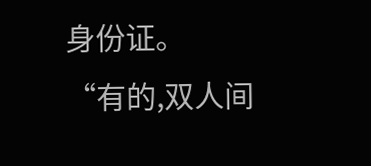身份证。
“有的,双人间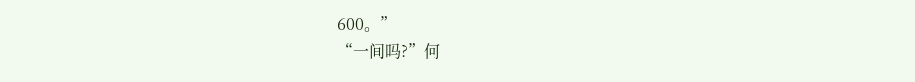600。”
“一间吗?”何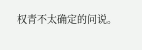权青不太确定的问说。